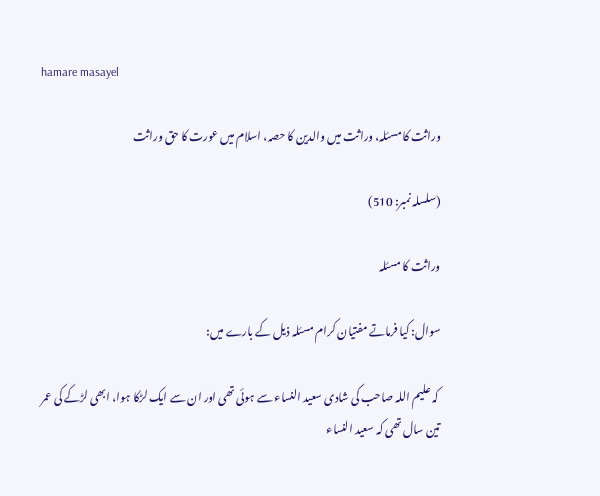hamare masayel

وراثت کا مسئلہ، وراثت میں والدین کا حصہ، اسلام میں عورت کا حق وراثت

(سلسلہ نمبر: 510)

وراثت کا مسئلہ

سوال: کیا فرماتے مفتیان کرام مسئلہ ذیل کے بارے میں:

 کہ علیم اللہ صاحب کی شادی سعید النساء سے ہوئی تھی اور ان سے ایک لڑکا ہوا، ابھی لڑکے کی عمر تین سال تھی کہ سعید النساء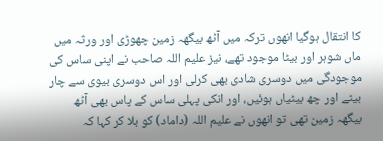کا انتقال ہوگیا انھوں ترکہ میں آٹھ بیگھہ زمین چھوڑی اور ورثہ میں ماں شوہر اور بیٹا موجود تھے، نیز علیم اللہ صاحب نے اپنی ساس کی موجودگی میں دوسری شادی بھی کرلی اور اس دوسری بیوی سے چار بیٹے اور چھ بیٹیاں ہوئیں، اور انکی پہلی ساس کے پاس بھی آٹھ بیگھہ زمین تھی تو انھوں نے علیم اللہ (داماد) کو بلا کر کہا کہ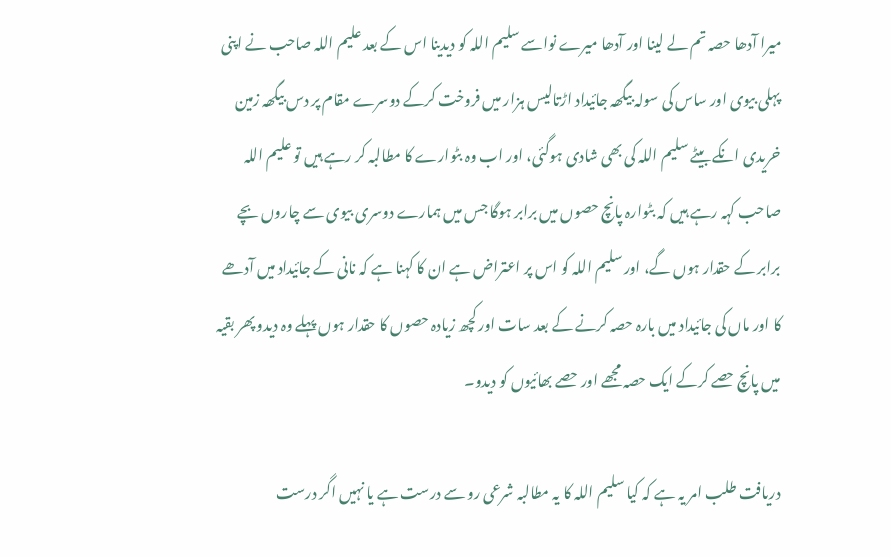میرا آدھا حصہ تم لے لینا اور آدھا میرے نواسے سلیم اللہ کو دیدینا اس کے بعد علیم اللہ صاحب نے اپنی پہلی بیوی اور ساس کی سولہ بیگھہ جائیداد اڑتالیس ہزار میں فروخت کرکے دوسرے مقام پر دس بیگھہ زمین خریدی انکے بیٹے سلیم اللہ کی بھی شادی ہوگئی، اور اب وہ بٹوارے کا مطالبہ کر رہے ہیں تو علیم اللہ صاحب کہہ رہے ہیں کہ بٹوارہ پانچ حصوں میں برابر ہوگا جس میں ہمارے دوسری بیوی سے چاروں بچے برابر کے حقدار ہوں گے، اور سلیم اللہ کو اس پر اعتراض ہے ان کا کہنا ہے کہ نانی کے جائیداد میں آدھے کا اور ماں کی جائیداد میں بارہ حصہ کرنے کے بعد سات اور کچھ زیادہ حصوں کا حقدار ہوں پہلے وہ دیدو پھر بقیہ میں پانچ حصے کرکے ایک حصہ مجھے اور حصے بھائیوں کو دیدو۔

دریافت طلب امر یہ ہے کہ کیا سلیم اللہ کا یہ مطالبہ شرعی رو سے درست ہے یا نہیں اگر درست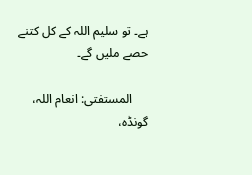ہے۔ تو سلیم اللہ کے کل کتنے حصے ملیں گے۔

     المستفتی: انعام اللہ، گونڈہ،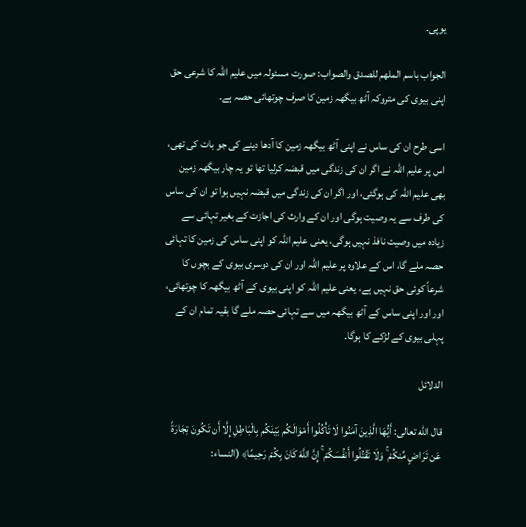یوپی۔

الجواب باسم الملھم للصدق والصواب: صورت مسئولہ میں علیم اللہ کا شرعی حق اپنی بیوی کی متروکہ آٹھ بیگھہ زمین کا صرف چوتھائی حصہ ہے۔

اسی طرح ان کی ساس نے اپنی آٹھ بیگھہ زمین کا آدھا دینے کی جو بات کی تھی، اس پر علیم اللہ نے اگر ان کی زندگی میں قبضہ کرلیا تھا تو یہ چار بیگھہ زمین بھی علیم اللہ کی ہوگئی، اور اگر ان کی زندگی میں قبضہ نہیں ہوا تو ان کی ساس کی طرف سے یہ وصیت ہوگی اور ان کے وارث کی اجازت کے بغیر تہائی سے زیادہ میں وصیت نافذ نہیں ہوگی، یعنی علیم اللہ کو اپنی ساس کی زمین کا تہائی حصہ ملے گا، اس کے علاوہ پر علیم اللہ اور ان کی دوسری بیوی کے بچوں کا شرعاً کوئی حق نہیں ہے، یعنی علیم اللہ کو اپنی بیوی کے آٹھ بیگھہ کا چوتھائی، اور اور اپنی ساس کے آٹھ بیگھہ میں سے تہائی حصہ ملے گا بقیہ تمام ان کے پہلی بیوی کے لڑکے کا ہوگا۔

الدلائل

قال الله تعالى: أَيُّهَا الَّذِينَ آمَنُوا لَا تَأْكُلُوا أَمْوَالَكُم بَيْنَكُم بِالْبَاطِلِ إِلَّا أَن تَكُونَ تِجَارَةً عَن تَرَاضٍ مِّنكُمْ ۚ وَلَا تَقْتُلُوا أَنفُسَكُمْ ۚ إِنَّ اللَّهَ كَانَ بِكُمْ رَحِيمًا﴾ (النساء: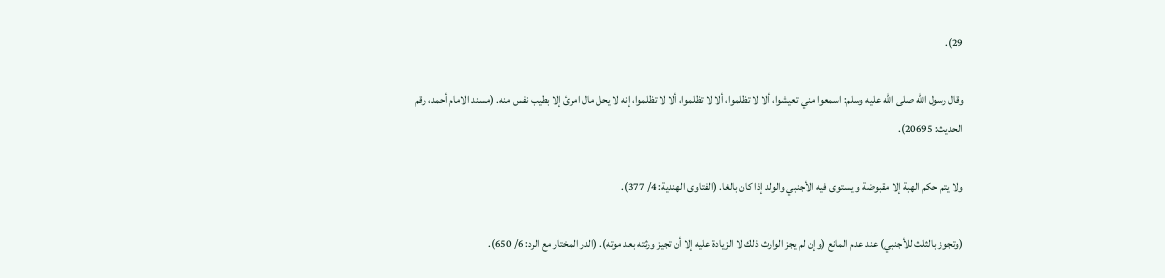29).

وقال رسول الله صلى الله عليه وسلم: اسمعوا مني تعيشوا، ألا لا تظلموا، ألا لا تظلموا، ألا لا تظلموا، إنه لا يحل مال امرئ إلا بطيب نفس منه. (مسند الامام أحمد، رقم الحديث: 20695).

ولا یتم حکم الھبة إلا مقبوضة و یستوی فیه الأجنبي والولد إذا کان بالغا. (الفتاوى الهندية: 4/ 377).

(وتجوز بالثلث للأجنبي) عند عدم المانع (وإن لم يجز الوارث ذلك لا الزيادة عليه إلا أن تجيز ورثته بعد موته). (الدر المختار مع الرد: 6/ 650).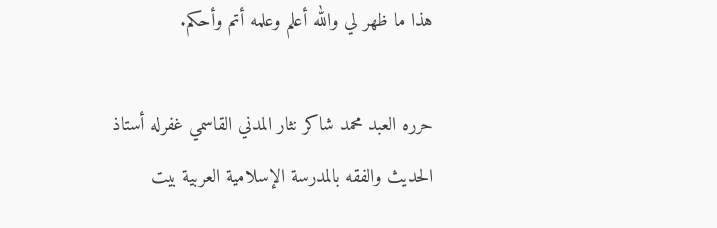هذا ما ظهر لي والله أعلم وعلمه أتم وأحكم.

حرره العبد محمد شاکر نثار المدني القاسمي غفرله أستاذ الحديث والفقه بالمدرسة الإسلامية العربية بيت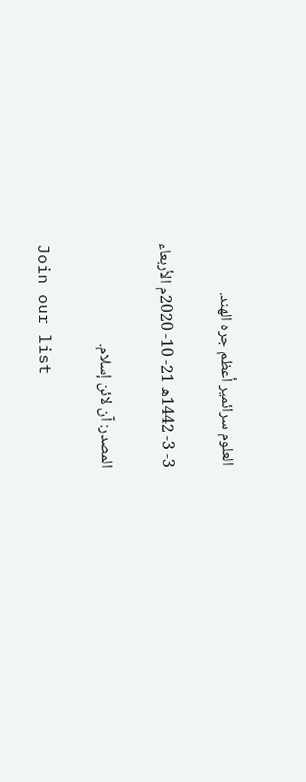العلوم سرائمير أعظم جره الهند.

3- 3- 1442ھ 21- 10- 2020م الأربعاء

المصدر: آن لائن إسلام.

Join our list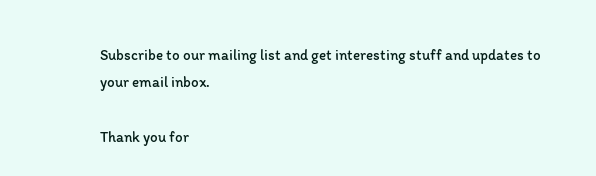Subscribe to our mailing list and get interesting stuff and updates to your email inbox.

Thank you for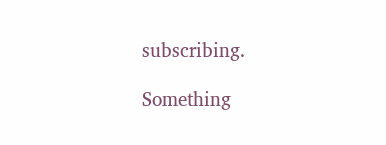subscribing.

Something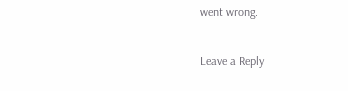went wrong.

Leave a Reply